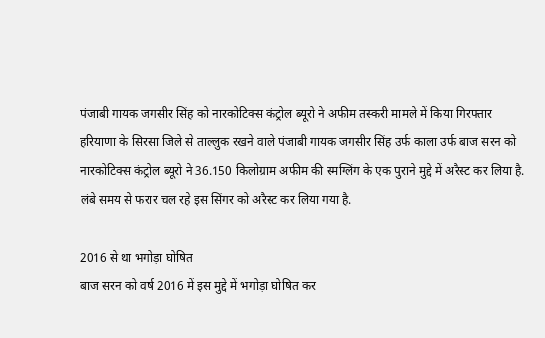पंजाबी गायक जगसीर सिंह को नारकोटिक्स कंट्रोल ब्यूरो ने अफीम तस्करी मामले में किया गिरफ्तार
हरियाणा के सिरसा जिले से ताल्लुक रखने वाले पंजाबी गायक जगसीर सिंह उर्फ काला उर्फ बाज सरन को नारकोटिक्स कंट्रोल ब्यूरो ने 36.150 किलोग्राम अफीम की स्मग्लिंग के एक पुराने मुद्दे में अरैस्ट कर लिया है. लंबे समय से फरार चल रहे इस सिंगर को अरैस्ट कर लिया गया है.

2016 से था भगोड़ा घोषित
बाज सरन को वर्ष 2016 में इस मुद्दे में भगोड़ा घोषित कर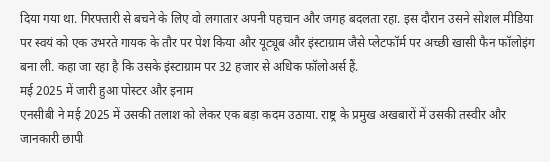दिया गया था. गिरफ्तारी से बचने के लिए वो लगातार अपनी पहचान और जगह बदलता रहा. इस दौरान उसने सोशल मीडिया पर स्वयं को एक उभरते गायक के तौर पर पेश किया और यूट्यूब और इंस्टाग्राम जैसे प्लेटफॉर्म पर अच्छी खासी फैन फॉलोइंग बना ली. कहा जा रहा है कि उसके इंस्टाग्राम पर 32 हजार से अधिक फॉलोअर्स हैं.
मई 2025 में जारी हुआ पोस्टर और इनाम
एनसीबी ने मई 2025 में उसकी तलाश को लेकर एक बड़ा कदम उठाया. राष्ट्र के प्रमुख अखबारों में उसकी तस्वीर और जानकारी छापी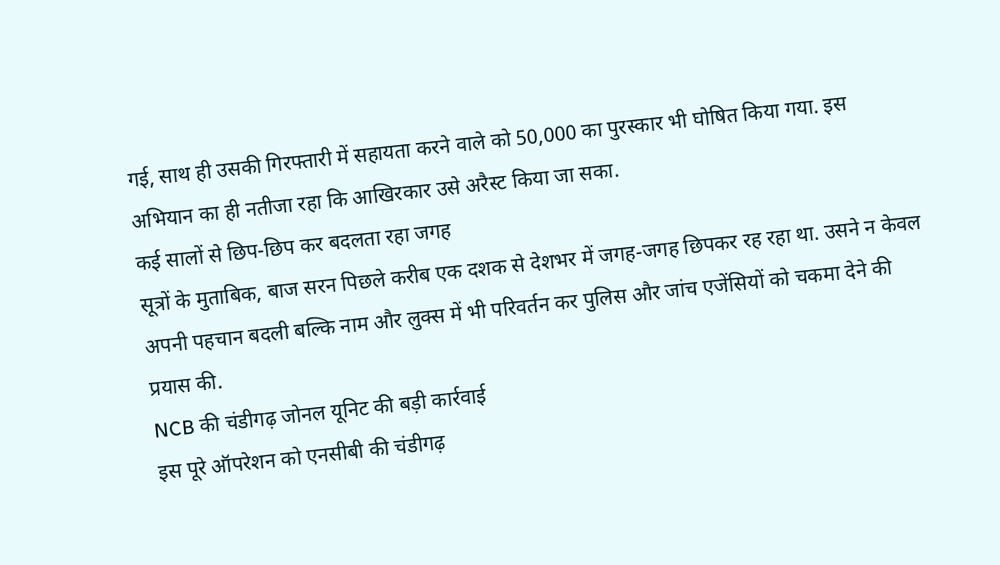गई, साथ ही उसकी गिरफ्तारी में सहायता करने वाले को 50,000 का पुरस्कार भी घोषित किया गया. इस अभियान का ही नतीजा रहा कि आखिरकार उसे अरैस्ट किया जा सका.
कई सालों से छिप-छिप कर बदलता रहा जगह
सूत्रों के मुताबिक, बाज सरन पिछले करीब एक दशक से देशभर में जगह-जगह छिपकर रह रहा था. उसने न केवल अपनी पहचान बदली बल्कि नाम और लुक्स में भी परिवर्तन कर पुलिस और जांच एजेंसियों को चकमा देने की प्रयास की.
NCB की चंडीगढ़ जोनल यूनिट की बड़ी कार्रवाई
इस पूरे ऑपरेशन को एनसीबी की चंडीगढ़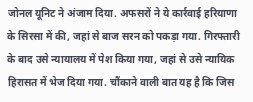जोनल यूनिट ने अंजाम दिया. अफसरों ने ये कार्रवाई हरियाणा के सिरसा में की, जहां से बाज सरन को पकड़ा गया. गिरफ्तारी के बाद उसे न्यायालय में पेश किया गया, जहां से उसे न्यायिक हिरासत में भेज दिया गया. चौंकाने वाली बात यह है कि जिस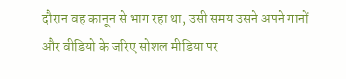दौरान वह कानून से भाग रहा था, उसी समय उसने अपने गानों और वीडियो के जरिए सोशल मीडिया पर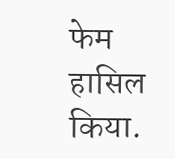फेम हासिल किया.